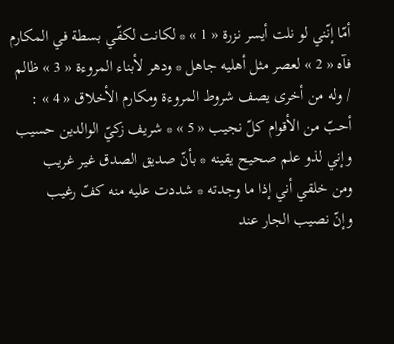أمّا إنّني لو نلت أيسر نزرة « 1 » * لكانت لكفّي بسطة في المكارم
فآه « 2 » لعصر مثل أهليه جاهل * ودهر لأبناء المروءة « 3 » ظالم
/ وله من أخرى يصف شروط المروءة ومكارم الأخلاق « 4 » :
أحبّ من الأقوام كلّ نجيب « 5 » * شريف زكيّ الوالدين حسيب
وإني لذو علم صحيح يقينه * بأنّ صديق الصدق غير غريب
ومن خلقي أني إذا ما وجدته * شددت عليه منه كفّ رغيب
وإنّ نصيب الجار عند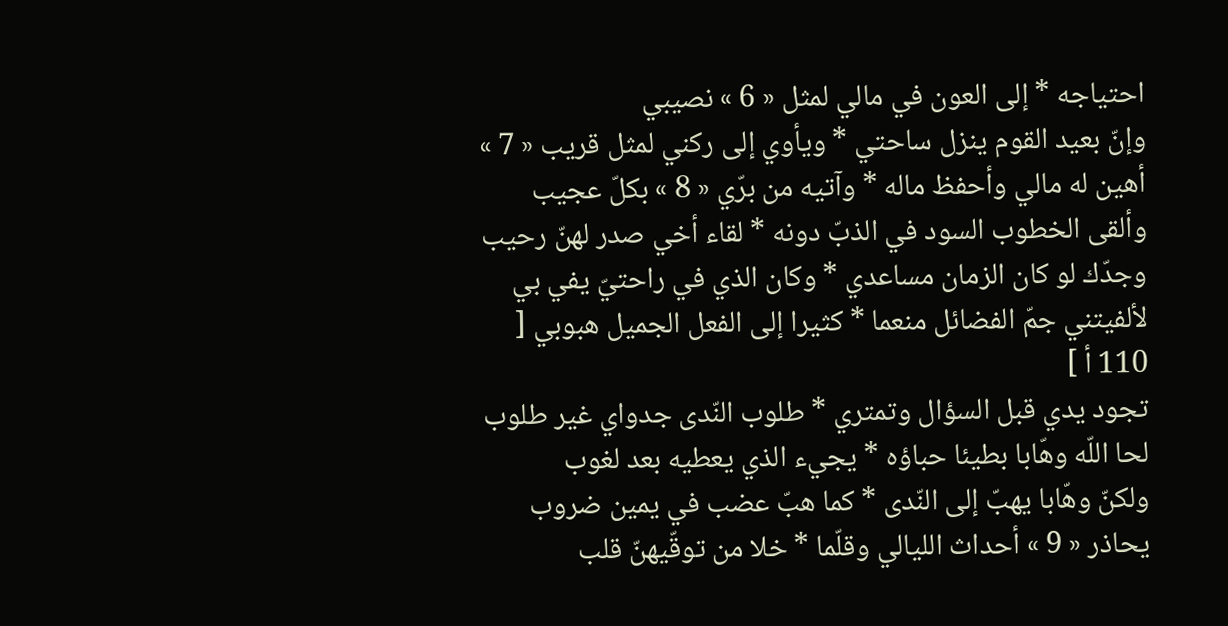احتياجه * إلى العون في مالي لمثل « 6 » نصيبي
وإنّ بعيد القوم ينزل ساحتي * ويأوي إلى ركني لمثل قريب « 7 »
أهين له مالي وأحفظ ماله * وآتيه من برّي « 8 » بكلّ عجيب
وألقى الخطوب السود في الذبّ دونه * لقاء أخي صدر لهنّ رحيب
وجدّك لو كان الزمان مساعدي * وكان الذي في راحتيّ يفي بي
لألفيتني جمّ الفضائل منعما * كثيرا إلى الفعل الجميل هبوبي [ 110 أ ]
تجود يدي قبل السؤال وتمتري * طلوب النّدى جدواي غير طلوب
لحا اللّه وهّابا بطيئا حباؤه * يجيء الذي يعطيه بعد لغوب
ولكنّ وهّابا يهبّ إلى النّدى * كما هبّ عضب في يمين ضروب
يحاذر « 9 » أحداث الليالي وقلّما * خلا من توقّيهنّ قلب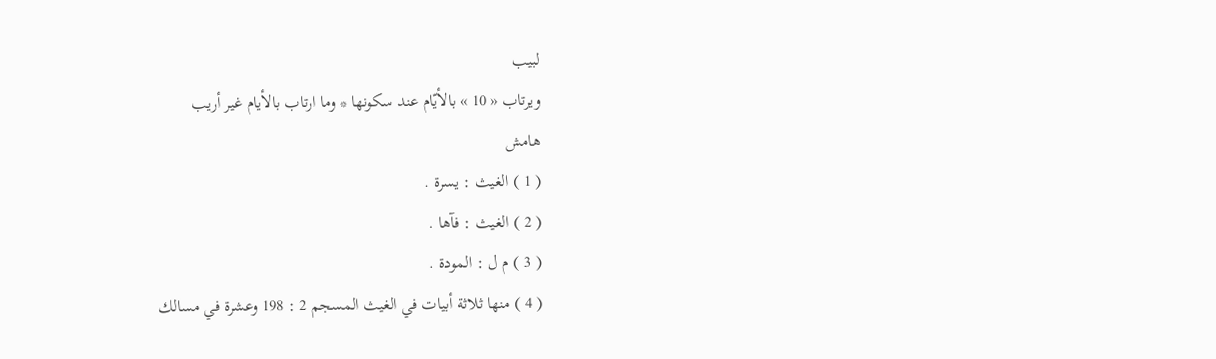لبيب
ويرتاب « 10 » بالأيّام عند سكونها * وما ارتاب بالأيام غير أريب
هامش
( 1 ) الغيث : يسرة .
( 2 ) الغيث : فآها .
( 3 ) م ل : المودة .
( 4 ) منها ثلاثة أبيات في الغيث المسجم 2 : 198 وعشرة في مسالك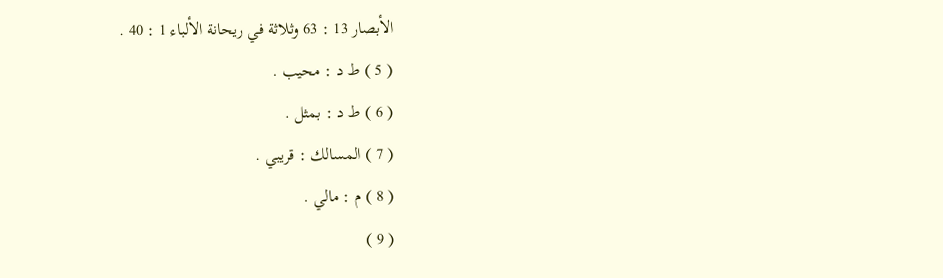الأبصار 13 : 63 وثلاثة في ريحانة الألباء 1 : 40 .
( 5 ) ط د : محيب .
( 6 ) ط د : بمثل .
( 7 ) المسالك : قريبي .
( 8 ) م : مالي .
( 9 )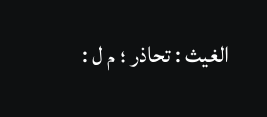الغيث : تحاذر ؛ م ل :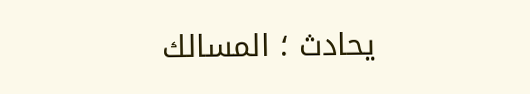يحادث ؛ المسالك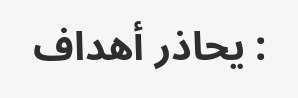: يحاذر أهداف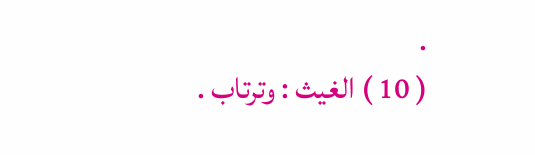.
( 10 ) الغيث : وترتاب .